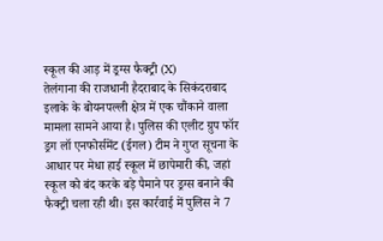स्कूल की आड़ में ड्रग्स फैक्ट्री (X)
तेलंगाना की राजधानी हैदराबाद के सिकंदराबाद इलाके के बोयनपल्ली क्षेत्र में एक चौंकाने वाला मामला सामने आया है। पुलिस की एलीट ग्रुप फॉर ड्रग लॉ एनफोर्समेंट (ईगल) टीम ने गुप्त सूचना के आधार पर मेधा हाई स्कूल में छापेमारी की, जहां स्कूल को बंद करके बड़े पैमाने पर ड्रग्स बनाने की फैक्ट्री चला रही थी। इस कार्रवाई में पुलिस ने 7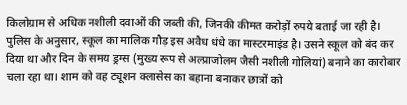किलोग्राम से अधिक नशीली दवाओं की जब्ती की, जिनकी कीमत करोड़ों रुपये बताई जा रही है।
पुलिस के अनुसार, स्कूल का मालिक गौड़ इस अवैध धंधे का मास्टरमाइंड है। उसने स्कूल को बंद कर दिया था और दिन के समय ड्रग्स (मुख्य रूप से अल्प्राजोलम जैसी नशीली गोलियां) बनाने का कारोबार चला रहा था। शाम को वह ट्यूशन क्लासेस का बहाना बनाकर छात्रों को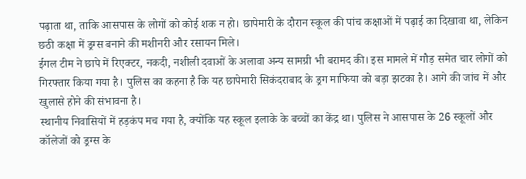पढ़ाता था, ताकि आसपास के लोगों को कोई शक न हो। छापेमारी के दौरान स्कूल की पांच कक्षाओं में पढ़ाई का दिखावा था, लेकिन छठी कक्षा में ड्रग्स बनाने की मशीनरी और रसायन मिले।
ईगल टीम ने छापे में रिएक्टर, नकदी, नशीली दवाओं के अलावा अन्य सामग्री भी बरामद की। इस मामले में गौड़ समेत चार लोगों को गिरफ्तार किया गया है। पुलिस का कहना है कि यह छापेमारी सिकंदराबाद के ड्रग माफिया को बड़ा झटका है। आगे की जांच में और खुलासे होने की संभावना है।
स्थानीय निवासियों में हड़कंप मच गया है, क्योंकि यह स्कूल इलाके के बच्चों का केंद्र था। पुलिस ने आसपास के 26 स्कूलों और कॉलेजों को ड्रग्स के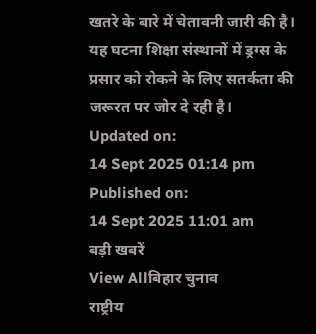खतरे के बारे में चेतावनी जारी की है। यह घटना शिक्षा संस्थानों में ड्रग्स के प्रसार को रोकने के लिए सतर्कता की जरूरत पर जोर दे रही है।
Updated on:
14 Sept 2025 01:14 pm
Published on:
14 Sept 2025 11:01 am
बड़ी खबरें
View Allबिहार चुनाव
राष्ट्रीय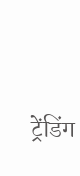ट्रेंडिंग